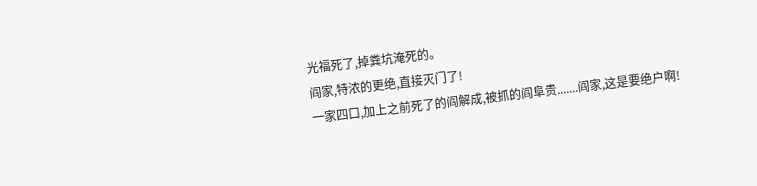光福死了,掉粪坑淹死的。
阎家,特浓的更绝,直接灭门了!
一家四口,加上之前死了的阎解成,被抓的阎阜贵.......阎家,这是要绝户啊!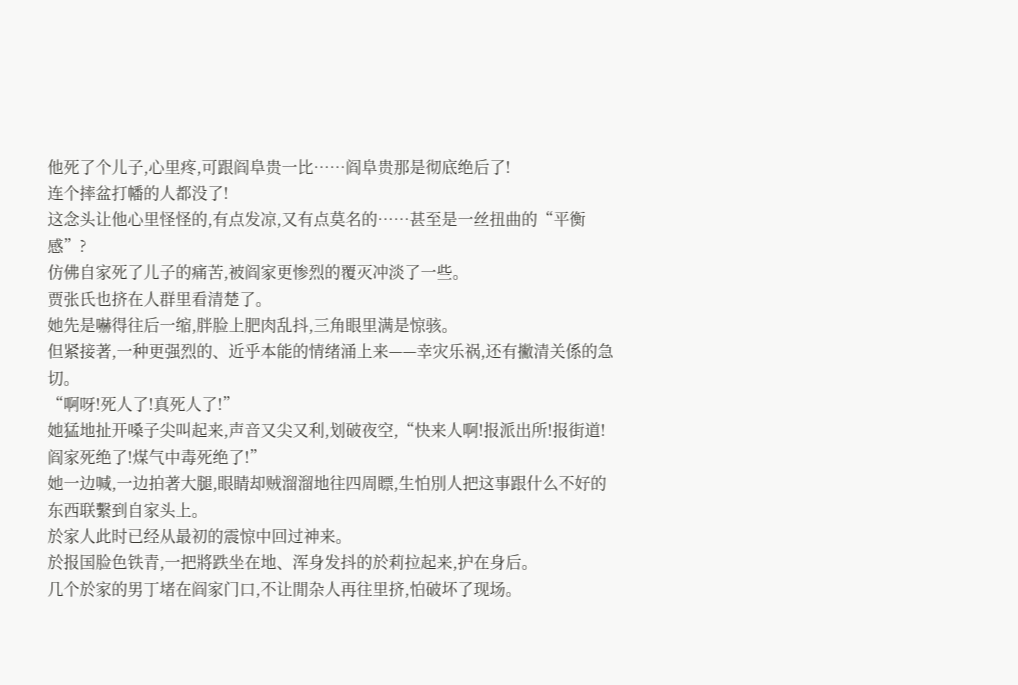他死了个儿子,心里疼,可跟阎阜贵一比……阎阜贵那是彻底绝后了!
连个摔盆打幡的人都没了!
这念头让他心里怪怪的,有点发凉,又有点莫名的……甚至是一丝扭曲的“平衡感”?
仿佛自家死了儿子的痛苦,被阎家更惨烈的覆灭冲淡了一些。
贾张氏也挤在人群里看清楚了。
她先是嚇得往后一缩,胖脸上肥肉乱抖,三角眼里满是惊骇。
但紧接著,一种更强烈的、近乎本能的情绪涌上来——幸灾乐祸,还有撇清关係的急切。
“啊呀!死人了!真死人了!”
她猛地扯开嗓子尖叫起来,声音又尖又利,划破夜空,“快来人啊!报派出所!报街道!阎家死绝了!煤气中毒死绝了!”
她一边喊,一边拍著大腿,眼睛却贼溜溜地往四周瞟,生怕別人把这事跟什么不好的东西联繫到自家头上。
於家人此时已经从最初的震惊中回过神来。
於报国脸色铁青,一把將跌坐在地、浑身发抖的於莉拉起来,护在身后。
几个於家的男丁堵在阎家门口,不让閒杂人再往里挤,怕破坏了现场。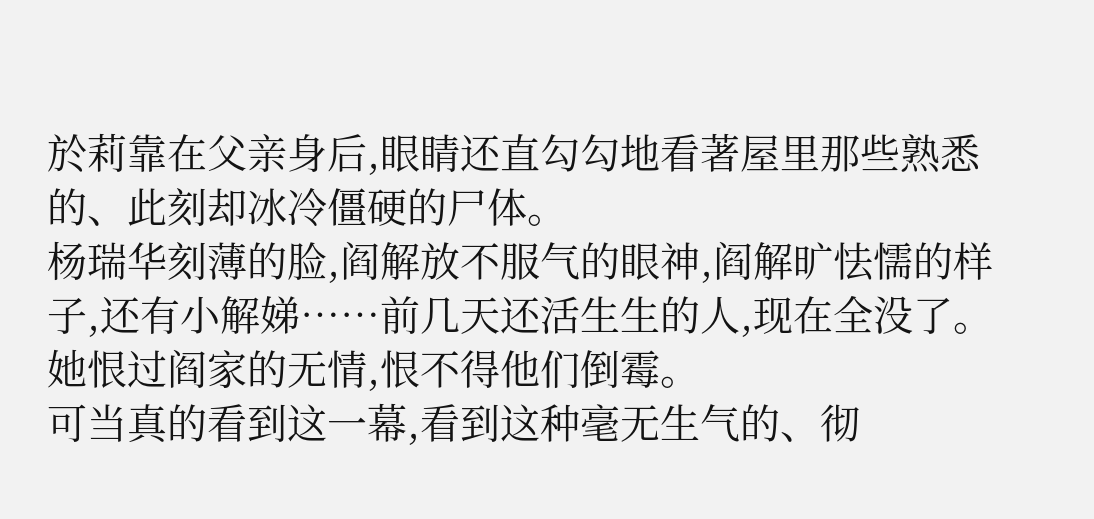於莉靠在父亲身后,眼睛还直勾勾地看著屋里那些熟悉的、此刻却冰冷僵硬的尸体。
杨瑞华刻薄的脸,阎解放不服气的眼神,阎解旷怯懦的样子,还有小解娣……前几天还活生生的人,现在全没了。
她恨过阎家的无情,恨不得他们倒霉。
可当真的看到这一幕,看到这种毫无生气的、彻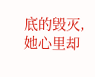底的毁灭,她心里却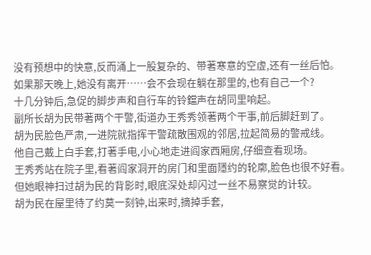没有预想中的快意,反而涌上一股复杂的、带著寒意的空虚,还有一丝后怕。
如果那天晚上,她没有离开……会不会现在躺在那里的,也有自己一个?
十几分钟后,急促的脚步声和自行车的铃鐺声在胡同里响起。
副所长胡为民带著两个干警,街道办王秀秀领著两个干事,前后脚赶到了。
胡为民脸色严肃,一进院就指挥干警疏散围观的邻居,拉起简易的警戒线。
他自己戴上白手套,打著手电,小心地走进阎家西厢房,仔细查看现场。
王秀秀站在院子里,看著阎家洞开的房门和里面隱约的轮廓,脸色也很不好看。
但她眼神扫过胡为民的背影时,眼底深处却闪过一丝不易察觉的计较。
胡为民在屋里待了约莫一刻钟,出来时,摘掉手套,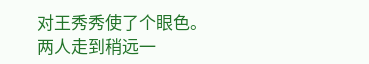对王秀秀使了个眼色。
两人走到稍远一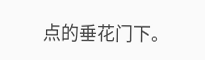点的垂花门下。